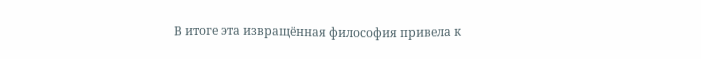В итоге эта извращённая философия привела к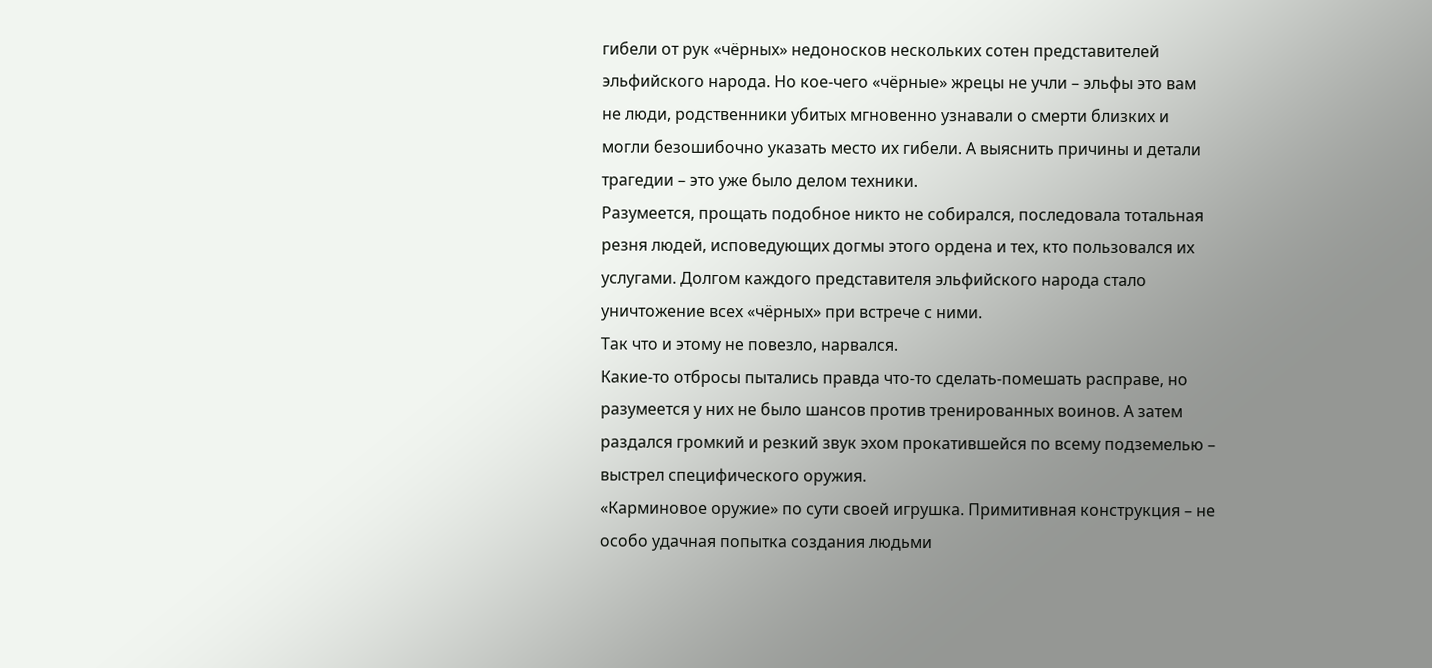гибели от рук «чёрных» недоносков нескольких сотен представителей эльфийского народа. Но кое-чего «чёрные» жрецы не учли – эльфы это вам не люди, родственники убитых мгновенно узнавали о смерти близких и могли безошибочно указать место их гибели. А выяснить причины и детали трагедии – это уже было делом техники.
Разумеется, прощать подобное никто не собирался, последовала тотальная резня людей, исповедующих догмы этого ордена и тех, кто пользовался их услугами. Долгом каждого представителя эльфийского народа стало уничтожение всех «чёрных» при встрече с ними.
Так что и этому не повезло, нарвался.
Какие-то отбросы пытались правда что-то сделать-помешать расправе, но разумеется у них не было шансов против тренированных воинов. А затем раздался громкий и резкий звук эхом прокатившейся по всему подземелью – выстрел специфического оружия.
«Карминовое оружие» по сути своей игрушка. Примитивная конструкция – не особо удачная попытка создания людьми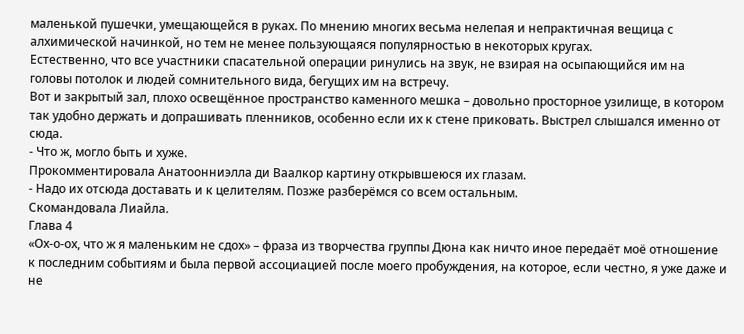маленькой пушечки, умещающейся в руках. По мнению многих весьма нелепая и непрактичная вещица с алхимической начинкой, но тем не менее пользующаяся популярностью в некоторых кругах.
Естественно, что все участники спасательной операции ринулись на звук, не взирая на осыпающийся им на головы потолок и людей сомнительного вида, бегущих им на встречу.
Вот и закрытый зал, плохо освещённое пространство каменного мешка – довольно просторное узилище, в котором так удобно держать и допрашивать пленников, особенно если их к стене приковать. Выстрел слышался именно от сюда.
- Что ж, могло быть и хуже.
Прокомментировала Анатоонниэлла ди Ваалкор картину открывшеюся их глазам.
- Надо их отсюда доставать и к целителям. Позже разберёмся со всем остальным.
Скомандовала Лиайла.
Глава 4
«Ох-о-ох, что ж я маленьким не сдох» – фраза из творчества группы Дюна как ничто иное передаёт моё отношение к последним событиям и была первой ассоциацией после моего пробуждения, на которое, если честно, я уже даже и не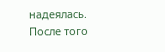надеялась.
После того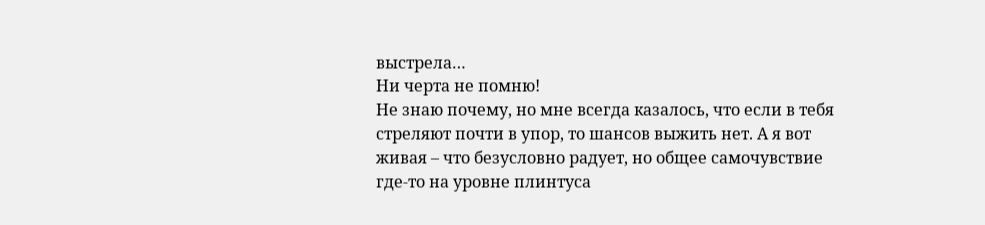выстрела…
Ни черта не помню!
Не знаю почему, но мне всегда казалось, что если в тебя стреляют почти в упор, то шансов выжить нет. А я вот живая – что безусловно радует, но общее самочувствие где-то на уровне плинтуса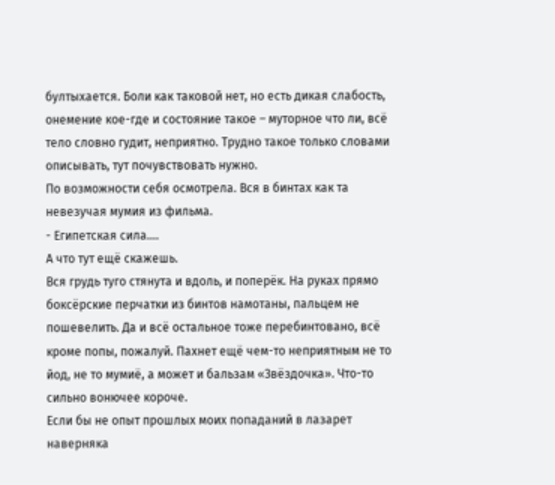бултыхается. Боли как таковой нет, но есть дикая слабость, онемение кое-где и состояние такое – муторное что ли, всё тело словно гудит, неприятно. Трудно такое только словами описывать, тут почувствовать нужно.
По возможности себя осмотрела. Вся в бинтах как та невезучая мумия из фильма.
- Египетская сила….
А что тут ещё скажешь.
Вся грудь туго стянута и вдоль, и поперёк. На руках прямо боксёрские перчатки из бинтов намотаны, пальцем не пошевелить. Да и всё остальное тоже перебинтовано, всё кроме попы, пожалуй. Пахнет ещё чем-то неприятным не то йод, не то мумиё, а может и бальзам «Звёздочка». Что-то сильно вонючее короче.
Если бы не опыт прошлых моих попаданий в лазарет наверняка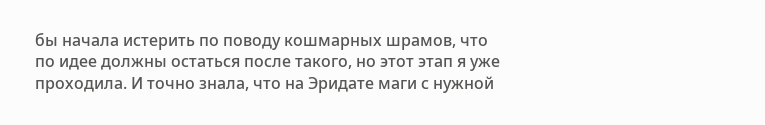бы начала истерить по поводу кошмарных шрамов, что по идее должны остаться после такого, но этот этап я уже проходила. И точно знала, что на Эридате маги с нужной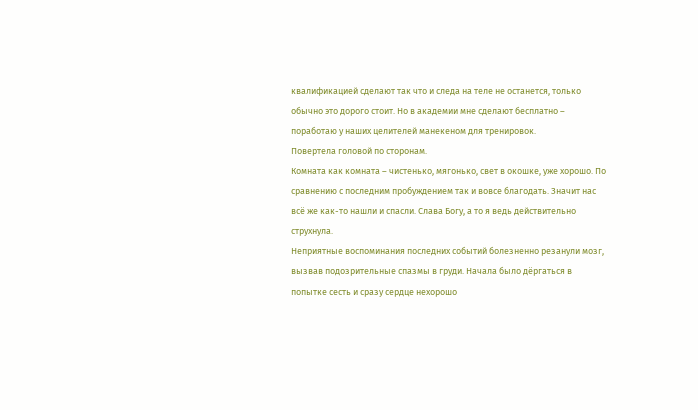квалификацией сделают так что и следа на теле не останется, только обычно это дорого стоит. Но в академии мне сделают бесплатно – поработаю у наших целителей манекеном для тренировок.
Повертела головой по сторонам.
Комната как комната – чистенько, мягонько, свет в окошке, уже хорошо. По сравнению с последним пробуждением так и вовсе благодать. Значит нас всё же как-то нашли и спасли. Слава Богу, а то я ведь действительно струхнула.
Неприятные воспоминания последних событий болезненно резанули мозг, вызвав подозрительные спазмы в груди. Начала было дёргаться в попытке сесть и сразу сердце нехорошо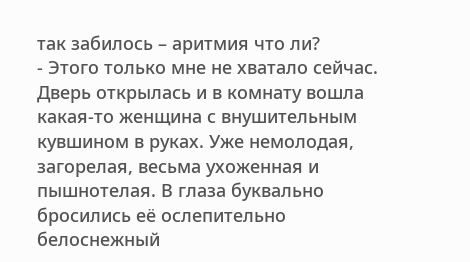так забилось – аритмия что ли?
- Этого только мне не хватало сейчас.
Дверь открылась и в комнату вошла какая-то женщина с внушительным кувшином в руках. Уже немолодая, загорелая, весьма ухоженная и пышнотелая. В глаза буквально бросились её ослепительно белоснежный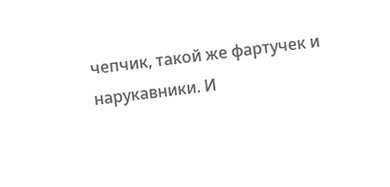чепчик, такой же фартучек и нарукавники. И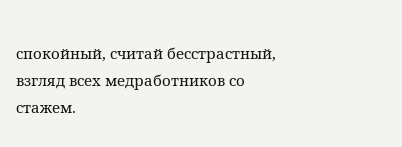спокойный, считай бесстрастный, взгляд всех медработников со стажем.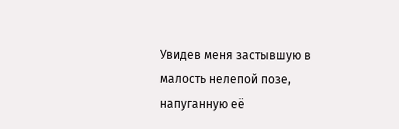Увидев меня застывшую в малость нелепой позе, напуганную её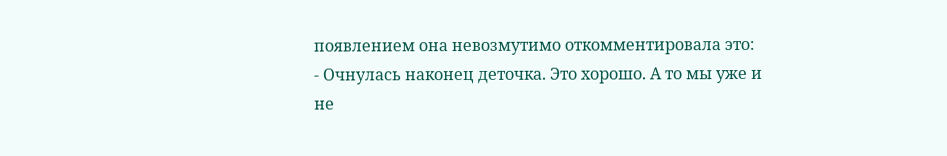появлением она невозмутимо откомментировала это:
- Очнулась наконец деточка. Это хорошо. А то мы уже и не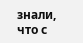знали, что с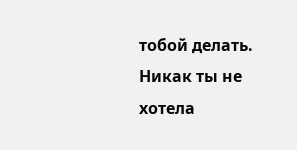тобой делать. Никак ты не хотела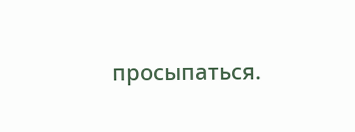просыпаться.